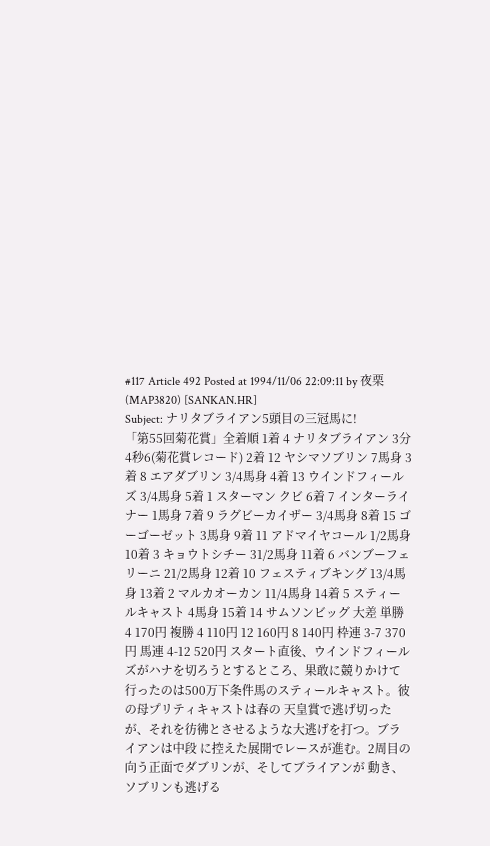#117 Article 492 Posted at 1994/11/06 22:09:11 by 夜栗 (MAP3820) [SANKAN.HR]
Subject: ナリタブライアン5頭目の三冠馬に!
「第55回菊花賞」全着順 1着 4 ナリタブライアン 3分4秒6(菊花賞レコード) 2着 12 ヤシマソブリン 7馬身 3着 8 エアダブリン 3/4馬身 4着 13 ウインドフィールズ 3/4馬身 5着 1 スターマン クビ 6着 7 インターライナー 1馬身 7着 9 ラグビーカイザー 3/4馬身 8着 15 ゴーゴーゼット 3馬身 9着 11 アドマイヤコール 1/2馬身 10着 3 キョウトシチー 31/2馬身 11着 6 バンブーフェリーニ 21/2馬身 12着 10 フェスティブキング 13/4馬身 13着 2 マルカオーカン 11/4馬身 14着 5 スティールキャスト 4馬身 15着 14 サムソンビッグ 大差 単勝 4 170円 複勝 4 110円 12 160円 8 140円 枠連 3-7 370円 馬連 4-12 520円 スタート直後、ウインドフィールズがハナを切ろうとするところ、果敢に競りかけて 行ったのは500万下条件馬のスティールキャスト。彼の母プリティキャストは春の 天皇賞で逃げ切ったが、それを彷彿とさせるような大逃げを打つ。ブライアンは中段 に控えた展開でレースが進む。2周目の向う正面でダブリンが、そしてブライアンが 動き、ソブリンも逃げる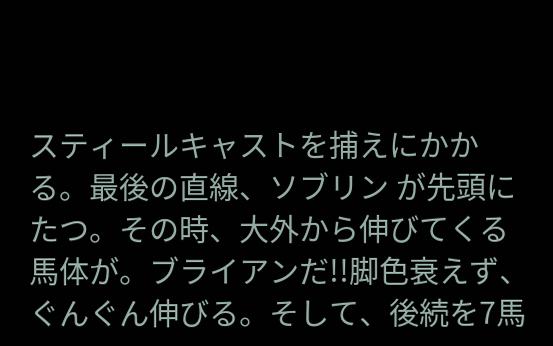スティールキャストを捕えにかかる。最後の直線、ソブリン が先頭にたつ。その時、大外から伸びてくる馬体が。ブライアンだ!!脚色衰えず、 ぐんぐん伸びる。そして、後続を7馬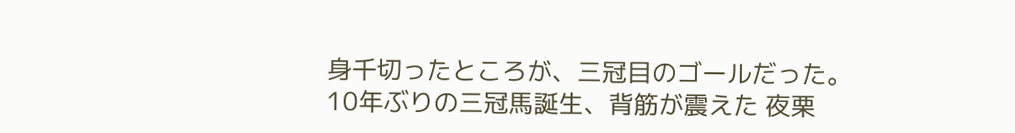身千切ったところが、三冠目のゴールだった。 10年ぶりの三冠馬誕生、背筋が震えた 夜栗